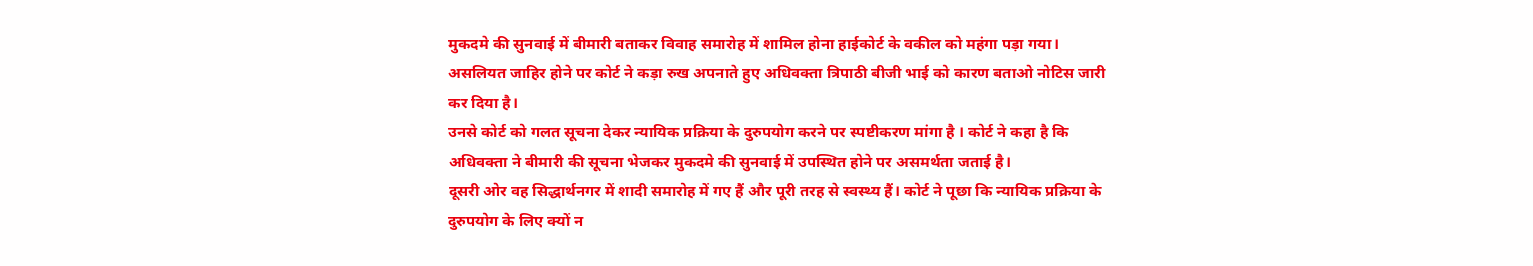मुकदमे की सुनवाई में बीमारी बताकर विवाह समारोह में शामिल होना हाईकोर्ट के वकील को महंगा पड़ा गया। असलियत जाहिर होने पर कोर्ट ने कड़ा रुख अपनाते हुए अधिवक्ता त्रिपाठी बीजी भाई को कारण बताओ नोटिस जारी कर दिया है।
उनसे कोर्ट को गलत सूचना देकर न्यायिक प्रक्रिया के दुरुपयोग करने पर स्पष्टीकरण मांगा है । कोर्ट ने कहा है कि अधिवक्ता ने बीमारी की सूचना भेजकर मुकदमे की सुनवाई में उपस्थित होने पर असमर्थता जताई है।
दूसरी ओर वह सिद्धार्थनगर में शादी समारोह में गए हैं और पूरी तरह से स्वस्थ्य हैं। कोर्ट ने पूछा कि न्यायिक प्रक्रिया के दुरुपयोग के लिए क्यों न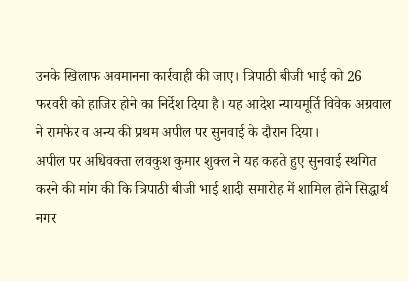उनके खिलाफ अवमानना कार्रवाही की जाए। त्रिपाठी बीजी भाई को 26 फरवरी को हाजिर होने का निर्देश दिया है। यह आदेश न्यायमूर्ति विवेक अग्रवाल ने रामफेर व अन्य की प्रथम अपील पर सुनवाई के दौरान दिया।
अपील पर अधिवक्ता लवकुश कुमार शुक्ल ने यह कहते हुए सुनवाई स्थगित करने की मांग की कि त्रिपाठी बीजी भाई शादी समारोह में शामिल होने सिद्धार्थ नगर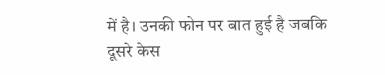में है। उनकी फोन पर बात हुई है जबकि दूसरे केस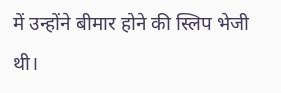में उन्होंने बीमार होने की स्लिप भेजी थी।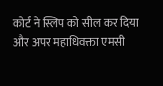कोर्ट ने स्लिप को सील कर दिया और अपर महाधिवक्ता एमसी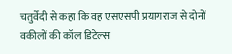चतुर्वेदी से कहा कि वह एसएसपी प्रयागराज से दोनों वकीलों की कॉल डिटेल्स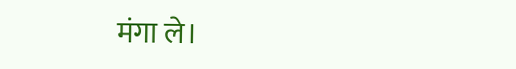मंगा ले।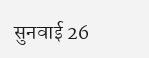सुनवाई 26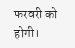फरवरी को होगी।